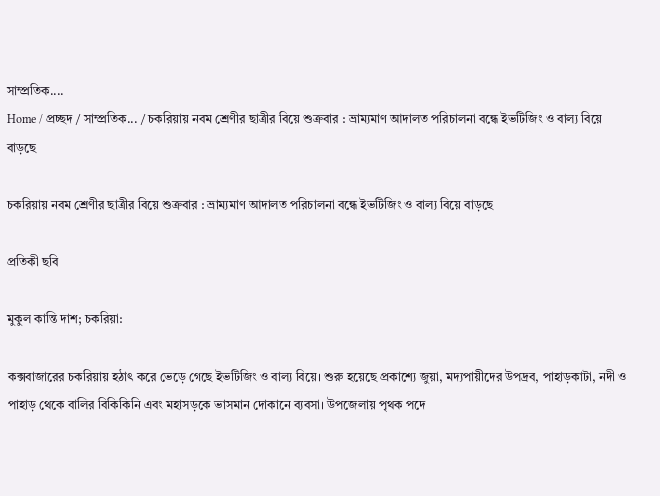সাম্প্রতিক....
Home / প্রচ্ছদ / সাম্প্রতিক... / চকরিয়ায় নবম শ্রেণীর ছাত্রীর বিয়ে শুক্রবার : ভ্রাম্যমাণ আদালত পরিচালনা বন্ধে ইভটিজিং ও বাল্য বিয়ে বাড়ছে

চকরিয়ায় নবম শ্রেণীর ছাত্রীর বিয়ে শুক্রবার : ভ্রাম্যমাণ আদালত পরিচালনা বন্ধে ইভটিজিং ও বাল্য বিয়ে বাড়ছে

প্রতিকী ছবি

মুকুল কান্তি দাশ; চকরিয়া:

কক্সবাজারের চকরিয়ায় হঠাৎ করে ভেড়ে গেছে ইভটিজিং ও বাল্য বিয়ে। শুরু হয়েছে প্রকাশ্যে জুয়া, মদ্যপায়ীদের উপদ্রব, পাহাড়কাটা, নদী ও পাহাড় থেকে বালির বিকিকিনি এবং মহাসড়কে ভাসমান দোকানে ব্যবসা। উপজেলায় পৃথক পদে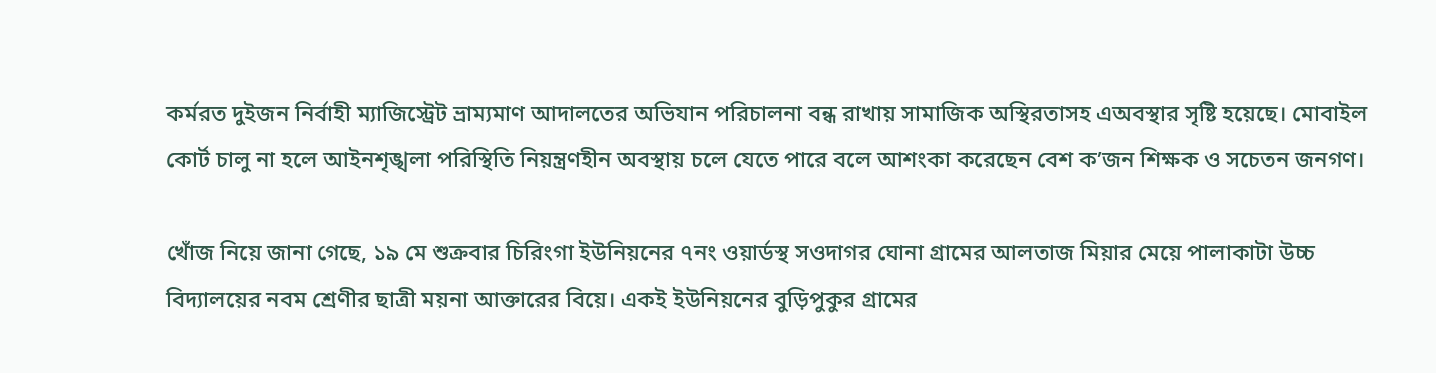কর্মরত দুইজন নির্বাহী ম্যাজিস্ট্রেট ভ্রাম্যমাণ আদালতের অভিযান পরিচালনা বন্ধ রাখায় সামাজিক অস্থিরতাসহ এঅবস্থার সৃষ্টি হয়েছে। মোবাইল কোর্ট চালু না হলে আইনশৃঙ্খলা পরিস্থিতি নিয়ন্ত্রণহীন অবস্থায় চলে যেতে পারে বলে আশংকা করেছেন বেশ ক’জন শিক্ষক ও সচেতন জনগণ।

খোঁজ নিয়ে জানা গেছে, ১৯ মে শুক্রবার চিরিংগা ইউনিয়নের ৭নং ওয়ার্ডস্থ সওদাগর ঘোনা গ্রামের আলতাজ মিয়ার মেয়ে পালাকাটা উচ্চ বিদ্যালয়ের নবম শ্রেণীর ছাত্রী ময়না আক্তারের বিয়ে। একই ইউনিয়নের বুড়িপুকুর গ্রামের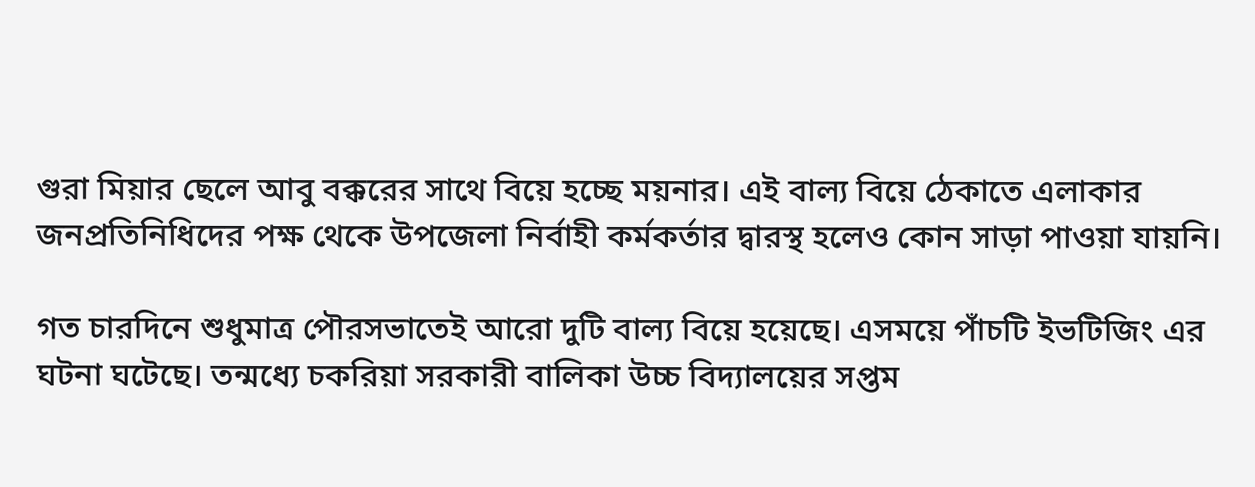গুরা মিয়ার ছেলে আবু বক্করের সাথে বিয়ে হচ্ছে ময়নার। এই বাল্য বিয়ে ঠেকাতে এলাকার জনপ্রতিনিধিদের পক্ষ থেকে উপজেলা নির্বাহী কর্মকর্তার দ্বারস্থ হলেও কোন সাড়া পাওয়া যায়নি।

গত চারদিনে শুধুমাত্র পৌরসভাতেই আরো দুটি বাল্য বিয়ে হয়েছে। এসময়ে পাঁচটি ইভটিজিং এর ঘটনা ঘটেছে। তন্মধ্যে চকরিয়া সরকারী বালিকা উচ্চ বিদ্যালয়ের সপ্তম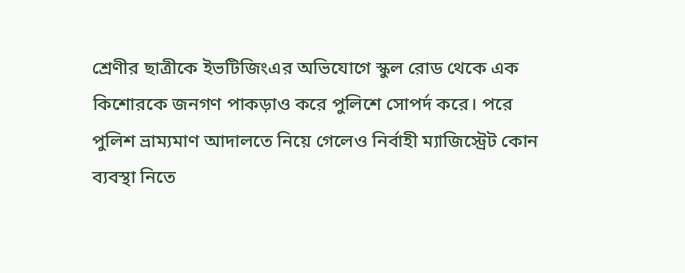শ্রেণীর ছাত্রীকে ইভটিজিংএর অভিযোগে স্কুল রোড থেকে এক কিশোরকে জনগণ পাকড়াও করে পুলিশে সোপর্দ করে। পরে পুলিশ ভ্রাম্যমাণ আদালতে নিয়ে গেলেও নির্বাহী ম্যাজিস্ট্রেট কোন ব্যবস্থা নিতে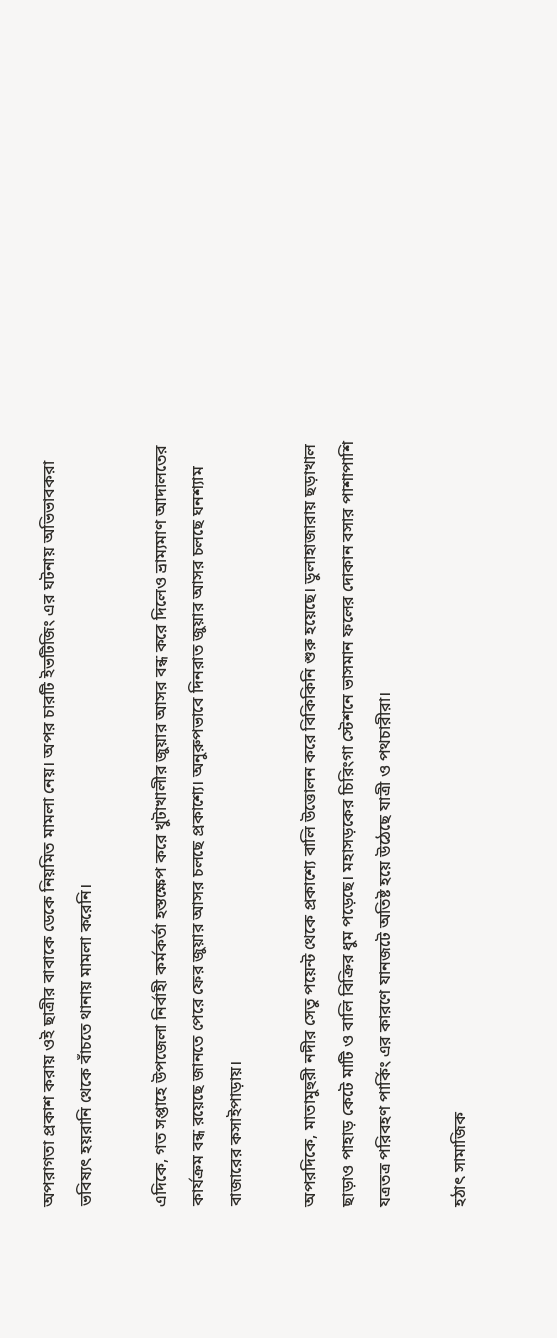অপরাগতা প্রকাশ করায় ওই ছাত্রীর বাবাকে ডেকে নিয়মিত মামলা নেয়। অপর চারটি ইভটিজিং এর ঘটনায় অভিভাবকরা ভবিষ্যৎ হয়রানি থেকে বাঁচতে থানায় মামলা করেনি।

এদিকে, গত সপ্তাহে উপজেলা নির্বাহী কর্মকর্তা হস্তক্ষেপ করে খুটাখালীর জুয়ার আসর বন্ধ করে দিলেও ভ্রাম্যমাণ আদালতের কার্যক্রম বন্ধ রয়েছে জানতে পেরে ফের জুয়ার আসর চলছে প্রকাশ্যে। অনুরুপভাবে দিনরাত জুয়ার আসর চলছে ঘনশ্যাম বাজারের কসাইপাড়ায়।

অপরদিকে, মাতামুহুরী নদীর সেতু পয়েন্ট থেকে প্রকাশ্যে বালি উত্তোলন করে বিকিকিনি শুরু হয়েছে। ডুলাহাজারায় ছড়াখাল ছাড়াও পাহাড় কেটে মাটি ও বালি বিক্রির ধুম পড়েছে। মহাসড়কের চিরিংগা স্টেশনে ভাসমান ফলের দোকান বসার পাশাপাশি যত্রতত্র পরিবহণ পার্কিং এর কারণে যানজটে অতিষ্ট হয়ে উঠেছে যাত্রী ও পথচারীরা।

হঠাৎ সামাজিক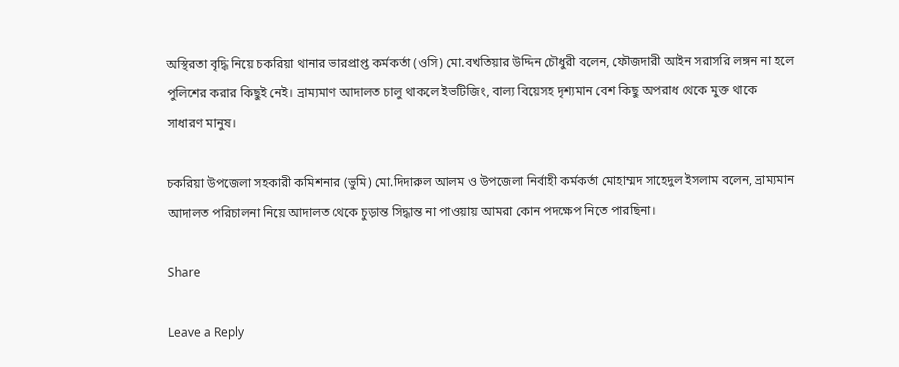অস্থিরতা বৃদ্ধি নিয়ে চকরিয়া থানার ভারপ্রাপ্ত কর্মকর্তা (ওসি) মো.বখতিয়ার উদ্দিন চৌধুরী বলেন, ফৌজদারী আইন সরাসরি লঙ্গন না হলে পুলিশের করার কিছুই নেই। ভ্রাম্যমাণ আদালত চালু থাকলে ইভটিজিং, বাল্য বিয়েসহ দৃশ্যমান বেশ কিছু অপরাধ থেকে মুক্ত থাকে সাধারণ মানুষ।

চকরিয়া উপজেলা সহকারী কমিশনার (ভুমি) মো.দিদারুল আলম ও উপজেলা নির্বাহী কর্মকর্তা মোহাম্মদ সাহেদুল ইসলাম বলেন, ভ্রাম্যমান আদালত পরিচালনা নিয়ে আদালত থেকে চুড়ান্ত সিদ্ধান্ত না পাওয়ায় আমরা কোন পদক্ষেপ নিতে পারছিনা।

Share

Leave a Reply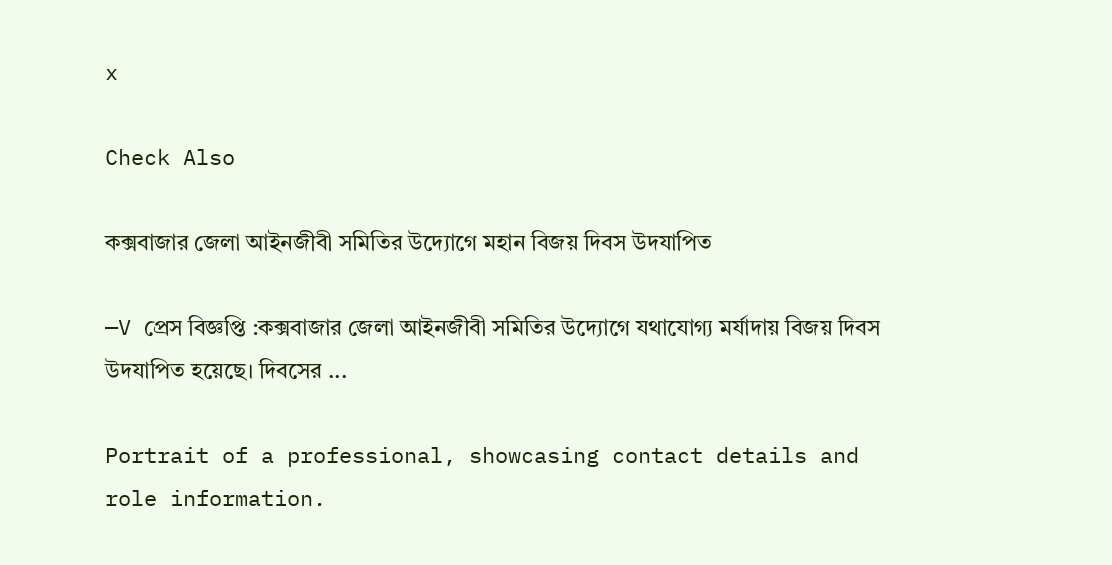x

Check Also

কক্সবাজার জেলা আইনজীবী সমিতির উদ্যোগে মহান বিজয় দিবস উদযাপিত

—V প্রেস বিজ্ঞপ্তি :কক্সবাজার জেলা আইনজীবী সমিতির উদ্যোগে যথাযোগ্য মর্যাদায় বিজয় দিবস উদযাপিত হয়েছে। দিবসের ...

Portrait of a professional, showcasing contact details and role information.